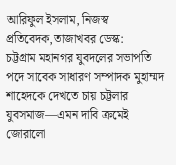আরিফুল ইসলাম, নিজস্ব প্রতিবেদক,তাজাখবর ডেস্ক:
চট্টগ্রাম মহানগর যুবদলের সভাপতি পদে সাবেক সাধারণ সম্পাদক মুহাম্মদ শাহেদকে দেখতে চায় চট্টলার যুবসমাজ—এমন দাবি ক্রমেই জোরালো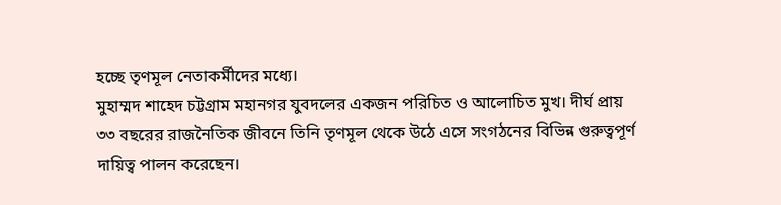হচ্ছে তৃণমূল নেতাকর্মীদের মধ্যে।
মুহাম্মদ শাহেদ চট্টগ্রাম মহানগর যুবদলের একজন পরিচিত ও আলোচিত মুখ। দীর্ঘ প্রায় ৩৩ বছরের রাজনৈতিক জীবনে তিনি তৃণমূল থেকে উঠে এসে সংগঠনের বিভিন্ন গুরুত্বপূর্ণ দায়িত্ব পালন করেছেন।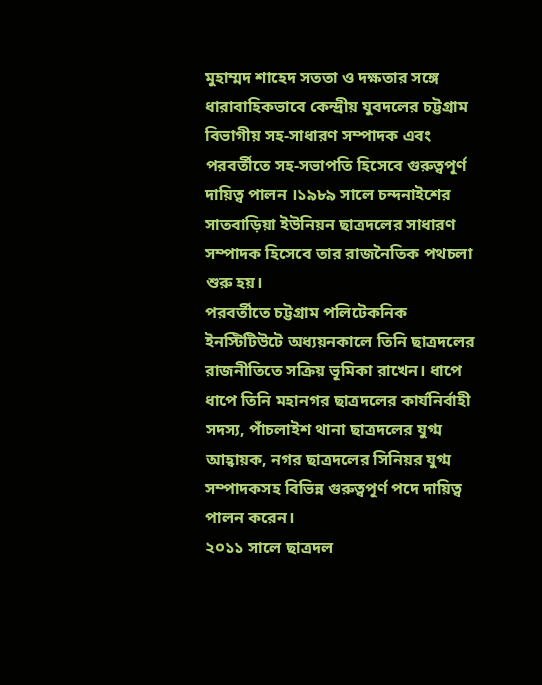মুহাম্মদ শাহেদ সততা ও দক্ষতার সঙ্গে ধারাবাহিকভাবে কেন্দ্রীয় যুবদলের চট্টগ্রাম বিভাগীয় সহ-সাধারণ সম্পাদক এবং পরবর্তীতে সহ-সভাপতি হিসেবে গুরুত্বপূর্ণ দায়িত্ব পালন ।১৯৮৯ সালে চন্দনাইশের সাতবাড়িয়া ইউনিয়ন ছাত্রদলের সাধারণ সম্পাদক হিসেবে তার রাজনৈতিক পথচলা শুরু হয়।
পরবর্তীতে চট্টগ্রাম পলিটেকনিক ইনস্টিটিউটে অধ্যয়নকালে তিনি ছাত্রদলের রাজনীতিতে সক্রিয় ভূমিকা রাখেন। ধাপে ধাপে তিনি মহানগর ছাত্রদলের কার্যনির্বাহী সদস্য, পাঁচলাইশ থানা ছাত্রদলের যুগ্ম আহ্বায়ক, নগর ছাত্রদলের সিনিয়র যুগ্ম সম্পাদকসহ বিভিন্ন গুরুত্বপূর্ণ পদে দায়িত্ব পালন করেন।
২০১১ সালে ছাত্রদল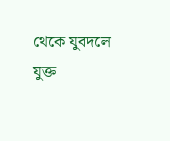থেকে যুবদলে যুক্ত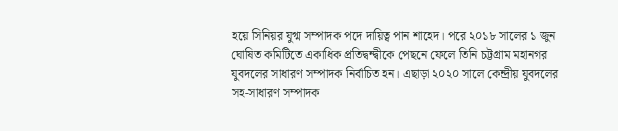হয়ে সিনিয়র যুগ্ম সম্পাদক পদে দায়িত্ব পান শাহেদ। পরে ২০১৮ সালের ১ জুন ঘোষিত কমিটিতে একাধিক প্রতিদ্বন্দ্বীকে পেছনে ফেলে তিনি চট্টগ্রাম মহানগর যুবদলের সাধারণ সম্পাদক নির্বাচিত হন। এছাড়া ২০২০ সালে কেন্দ্রীয় যুবদলের সহ-সাধারণ সম্পাদক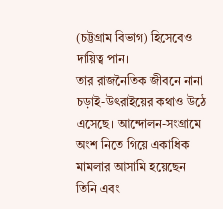(চট্টগ্রাম বিভাগ) হিসেবেও দায়িত্ব পান।
তার রাজনৈতিক জীবনে নানা চড়াই-উৎরাইয়ের কথাও উঠে এসেছে। আন্দোলন-সংগ্রামে অংশ নিতে গিয়ে একাধিক মামলার আসামি হয়েছেন তিনি এবং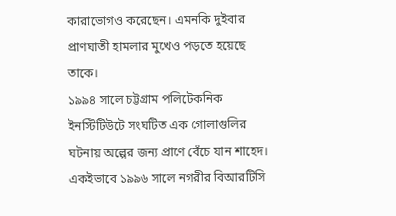কারাভোগও করেছেন। এমনকি দুইবার প্রাণঘাতী হামলার মুখেও পড়তে হয়েছে তাকে।
১৯৯৪ সালে চট্টগ্রাম পলিটেকনিক ইনস্টিটিউটে সংঘটিত এক গোলাগুলির ঘটনায় অল্পের জন্য প্রাণে বেঁচে যান শাহেদ। একইভাবে ১৯৯৬ সালে নগরীর বিআরটিসি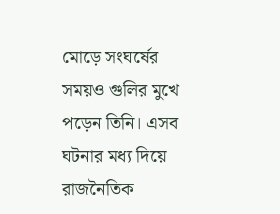মোড়ে সংঘর্ষের সময়ও গুলির মুখে পড়েন তিনি। এসব ঘটনার মধ্য দিয়ে রাজনৈতিক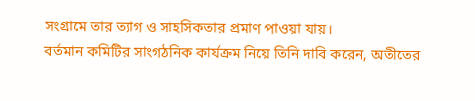সংগ্রামে তার ত্যাগ ও সাহসিকতার প্রমাণ পাওয়া যায়।
বর্তমান কমিটির সাংগঠনিক কার্যক্রম নিয়ে তিনি দাবি করেন, অতীতের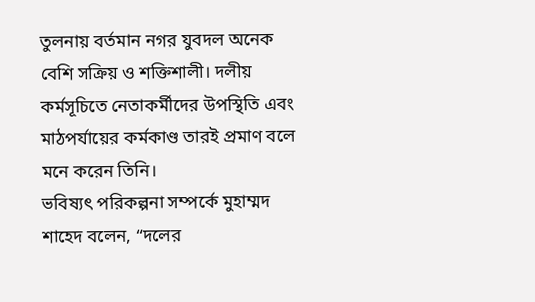তুলনায় বর্তমান নগর যুবদল অনেক বেশি সক্রিয় ও শক্তিশালী। দলীয় কর্মসূচিতে নেতাকর্মীদের উপস্থিতি এবং মাঠপর্যায়ের কর্মকাণ্ড তারই প্রমাণ বলে মনে করেন তিনি।
ভবিষ্যৎ পরিকল্পনা সম্পর্কে মুহাম্মদ শাহেদ বলেন, “দলের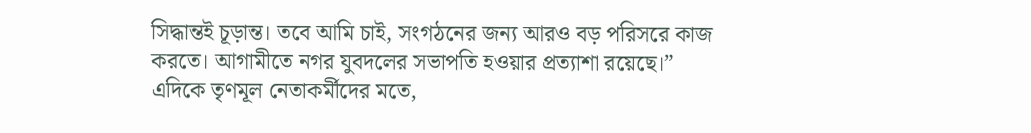সিদ্ধান্তই চূড়ান্ত। তবে আমি চাই, সংগঠনের জন্য আরও বড় পরিসরে কাজ করতে। আগামীতে নগর যুবদলের সভাপতি হওয়ার প্রত্যাশা রয়েছে।”
এদিকে তৃণমূল নেতাকর্মীদের মতে,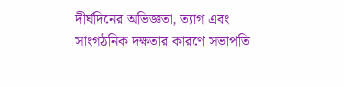দীর্ঘদিনের অভিজ্ঞতা, ত্যাগ এবং সাংগঠনিক দক্ষতার কারণে সভাপতি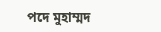পদে মুহাম্মদ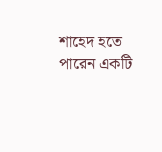শাহেদ হতে পারেন একটি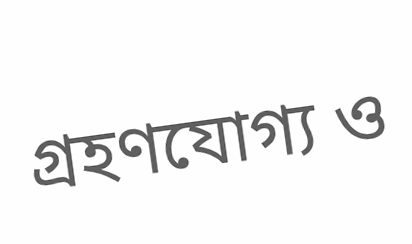গ্রহণযোগ্য ও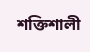শক্তিশালী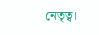নেতৃত্ব।